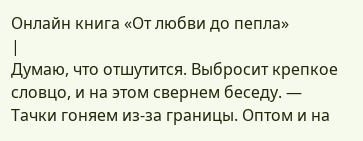Онлайн книга «От любви до пепла»
|
Думаю, что отшутится. Выбросит крепкое словцо, и на этом свернем беседу. — Тачки гоняем из-за границы. Оптом и на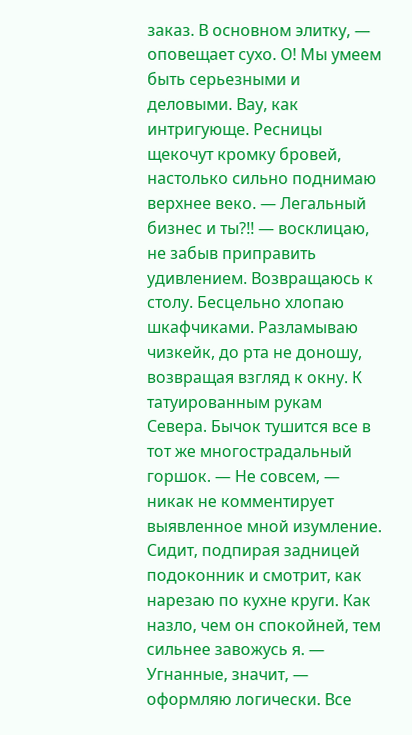заказ. В основном элитку, — оповещает сухо. О! Мы умеем быть серьезными и деловыми. Вау, как интригующе. Ресницы щекочут кромку бровей, настолько сильно поднимаю верхнее веко. — Легальный бизнес и ты?!! — восклицаю, не забыв приправить удивлением. Возвращаюсь к столу. Бесцельно хлопаю шкафчиками. Разламываю чизкейк, до рта не доношу, возвращая взгляд к окну. К татуированным рукам Севера. Бычок тушится все в тот же многострадальный горшок. — Не совсем, — никак не комментирует выявленное мной изумление. Сидит, подпирая задницей подоконник и смотрит, как нарезаю по кухне круги. Как назло, чем он спокойней, тем сильнее завожусь я. — Угнанные, значит, — оформляю логически. Все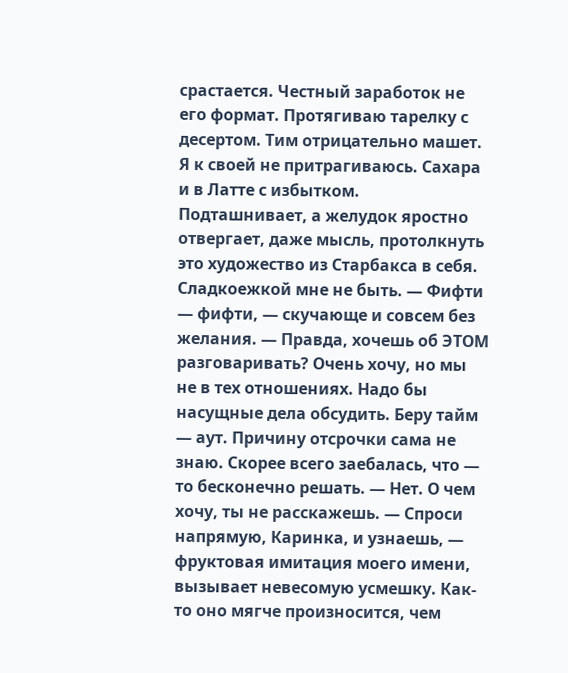срастается. Честный заработок не его формат. Протягиваю тарелку с десертом. Тим отрицательно машет. Я к своей не притрагиваюсь. Сахара и в Латте с избытком. Подташнивает, а желудок яростно отвергает, даже мысль, протолкнуть это художество из Старбакса в себя. Сладкоежкой мне не быть. — Фифти — фифти, — скучающе и совсем без желания. — Правда, хочешь об ЭТОМ разговаривать? Очень хочу, но мы не в тех отношениях. Надо бы насущные дела обсудить. Беру тайм — аут. Причину отсрочки сама не знаю. Скорее всего заебалась, что — то бесконечно решать. — Нет. О чем хочу, ты не расскажешь. — Спроси напрямую, Каринка, и узнаешь, — фруктовая имитация моего имени, вызывает невесомую усмешку. Как-то оно мягче произносится, чем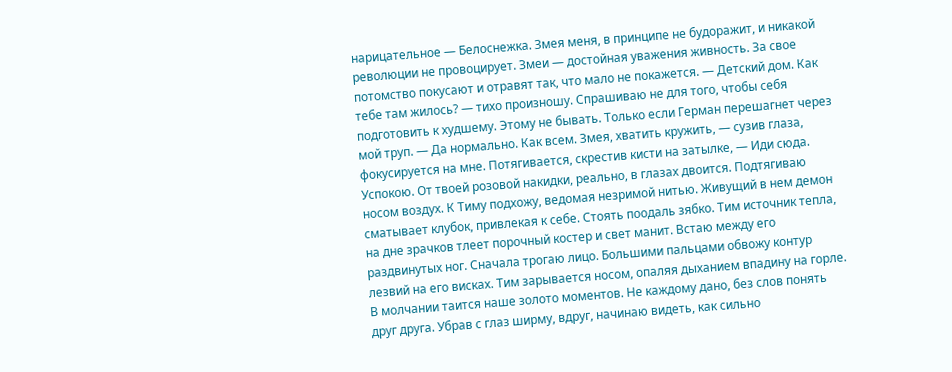нарицательное — Белоснежка. Змея меня, в принципе не будоражит, и никакой революции не провоцирует. Змеи — достойная уважения живность. За свое потомство покусают и отравят так, что мало не покажется. — Детский дом. Как тебе там жилось? — тихо произношу. Спрашиваю не для того, чтобы себя подготовить к худшему. Этому не бывать. Только если Герман перешагнет через мой труп. — Да нормально. Как всем. Змея, хватить кружить, — сузив глаза, фокусируется на мне. Потягивается, скрестив кисти на затылке, — Иди сюда. Успокою. От твоей розовой накидки, реально, в глазах двоится. Подтягиваю носом воздух. К Тиму подхожу, ведомая незримой нитью. Живущий в нем демон сматывает клубок, привлекая к себе. Стоять поодаль зябко. Тим источник тепла, на дне зрачков тлеет порочный костер и свет манит. Встаю между его раздвинутых ног. Сначала трогаю лицо. Большими пальцами обвожу контур лезвий на его висках. Тим зарывается носом, опаляя дыханием впадину на горле. В молчании таится наше золото моментов. Не каждому дано, без слов понять друг друга. Убрав с глаз ширму, вдруг, начинаю видеть, как сильно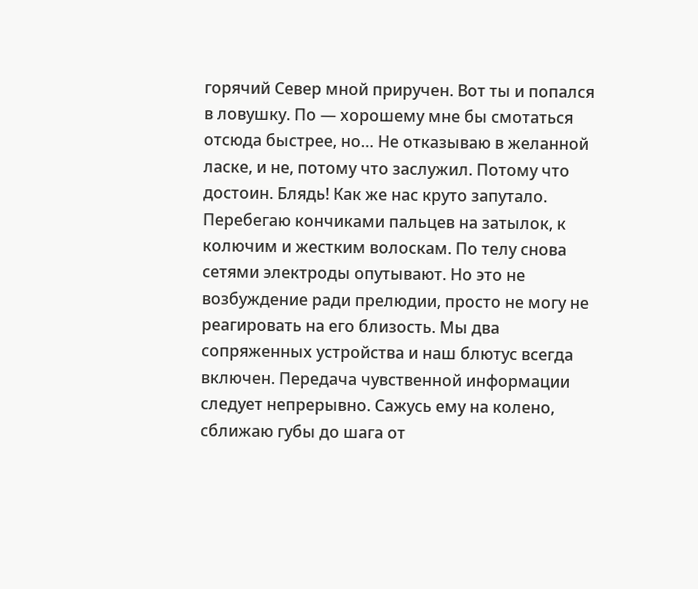горячий Север мной приручен. Вот ты и попался в ловушку. По — хорошему мне бы смотаться отсюда быстрее, но… Не отказываю в желанной ласке, и не, потому что заслужил. Потому что достоин. Блядь! Как же нас круто запутало. Перебегаю кончиками пальцев на затылок, к колючим и жестким волоскам. По телу снова сетями электроды опутывают. Но это не возбуждение ради прелюдии, просто не могу не реагировать на его близость. Мы два сопряженных устройства и наш блютус всегда включен. Передача чувственной информации следует непрерывно. Сажусь ему на колено, сближаю губы до шага от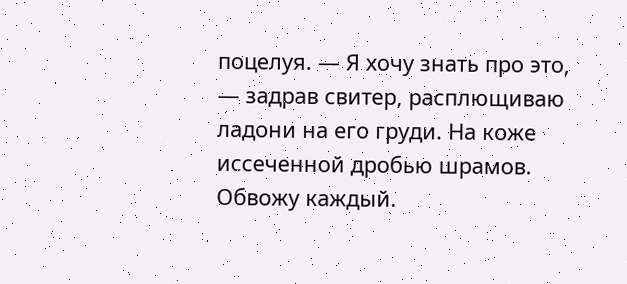поцелуя. — Я хочу знать про это, — задрав свитер, расплющиваю ладони на его груди. На коже иссеченной дробью шрамов. Обвожу каждый.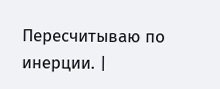Пересчитываю по инерции. |